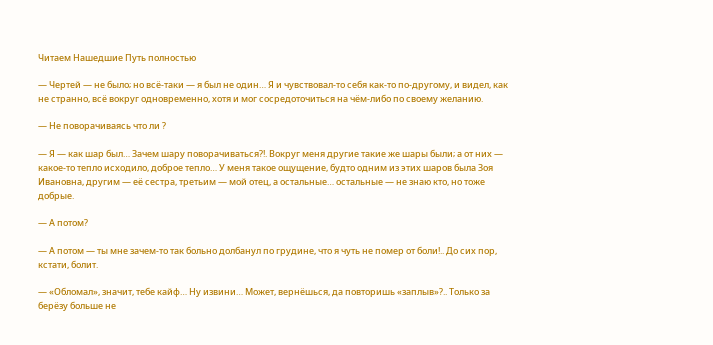Читаем Нашедшие Путь полностью

— Чертей — не было; но всё-таки — я был не один… Я и чувствовал-то себя как-то по-другому, и видел, как не странно, всё вокруг одновременно, хотя и мог сосредоточиться на чём-либо по своему желанию.

— Не поворачиваясь что ли ?

— Я — как шар был… Зачем шару поворачиваться?!. Вокруг меня другие такие же шары были; а от них — какое-то тепло исходило, доброе тепло… У меня такое ощущение, будто одним из этих шаров была Зоя Ивановна, другим — её сестра, третьим — мой отец, а остальные… остальные — не знаю кто, но тоже добрые.

— А потом?

— А потом — ты мне зачем-то так больно долбанул по грудине, что я чуть не помер от боли!.. До сих пор, кстати, болит.

— «Обломал», значит, тебе кайф… Ну извини… Может, вернёшься, да повторишь «заплыв»?.. Только за берёзу больше не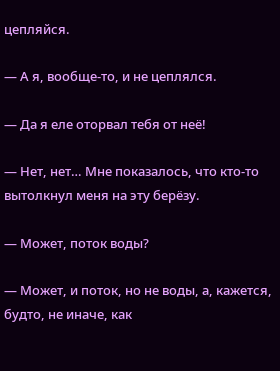цепляйся.

— А я, вообще-то, и не цеплялся.

— Да я еле оторвал тебя от неё!

— Нет, нет… Мне показалось, что кто-то вытолкнул меня на эту берёзу.

— Может, поток воды?

— Может, и поток, но не воды, а, кажется, будто, не иначе, как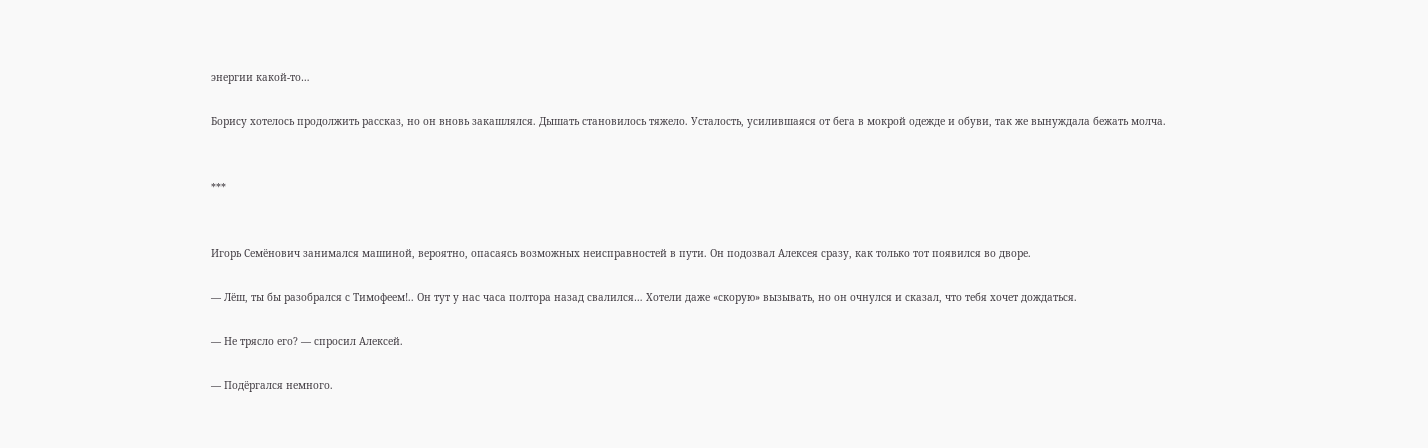энергии какой-то…

Борису хотелось продолжить рассказ, но он вновь закашлялся. Дышать становилось тяжело. Усталость, усилившаяся от бега в мокрой одежде и обуви, так же вынуждала бежать молча.


***


Игорь Семёнович занимался машиной, вероятно, опасаясь возможных неисправностей в пути. Он подозвал Алексея сразу, как только тот появился во дворе.

— Лёш, ты бы разобрался с Тимофеем!.. Он тут у нас часа полтора назад свалился… Хотели даже «скорую» вызывать, но он очнулся и сказал, что тебя хочет дождаться.

— Не трясло его? — спросил Алексей.

— Подёргался немного.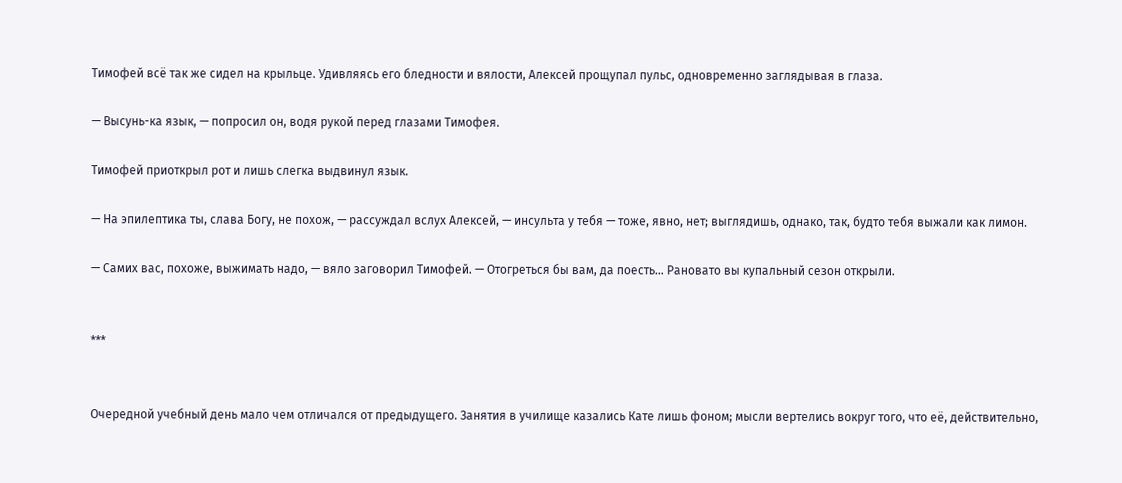Тимофей всё так же сидел на крыльце. Удивляясь его бледности и вялости, Алексей прощупал пульс, одновременно заглядывая в глаза.

— Высунь-ка язык, — попросил он, водя рукой перед глазами Тимофея.

Тимофей приоткрыл рот и лишь слегка выдвинул язык.

— На эпилептика ты, слава Богу, не похож, — рассуждал вслух Алексей, — инсульта у тебя — тоже, явно, нет; выглядишь, однако, так, будто тебя выжали как лимон.

— Самих вас, похоже, выжимать надо, — вяло заговорил Тимофей. — Отогреться бы вам, да поесть… Рановато вы купальный сезон открыли.


***


Очередной учебный день мало чем отличался от предыдущего. Занятия в училище казались Кате лишь фоном; мысли вертелись вокруг того, что её, действительно,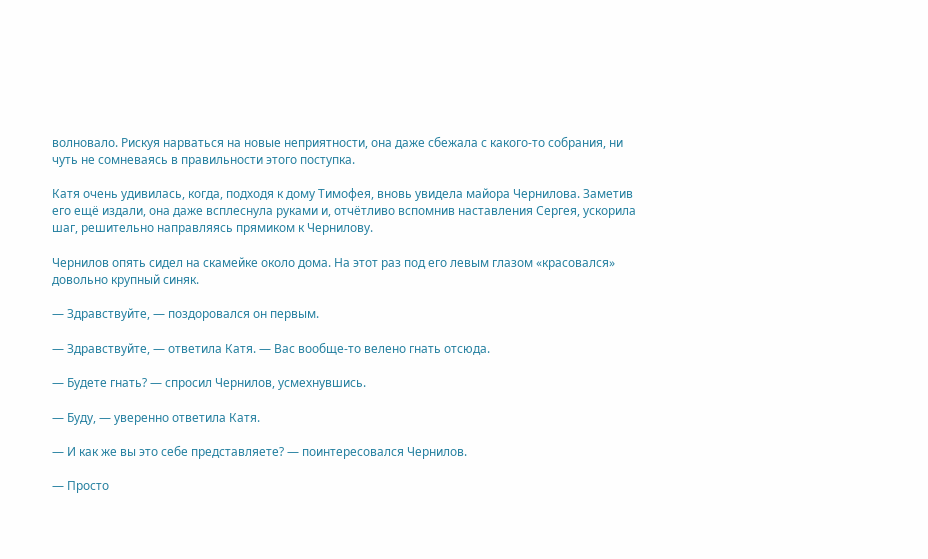волновало. Рискуя нарваться на новые неприятности, она даже сбежала с какого-то собрания, ни чуть не сомневаясь в правильности этого поступка.

Катя очень удивилась, когда, подходя к дому Тимофея, вновь увидела майора Чернилова. Заметив его ещё издали, она даже всплеснула руками и, отчётливо вспомнив наставления Сергея, ускорила шаг, решительно направляясь прямиком к Чернилову.

Чернилов опять сидел на скамейке около дома. На этот раз под его левым глазом «красовался» довольно крупный синяк.

— Здравствуйте, — поздоровался он первым.

— Здравствуйте, — ответила Катя. — Вас вообще-то велено гнать отсюда.

— Будете гнать? — спросил Чернилов, усмехнувшись.

— Буду, — уверенно ответила Катя.

— И как же вы это себе представляете? — поинтересовался Чернилов.

— Просто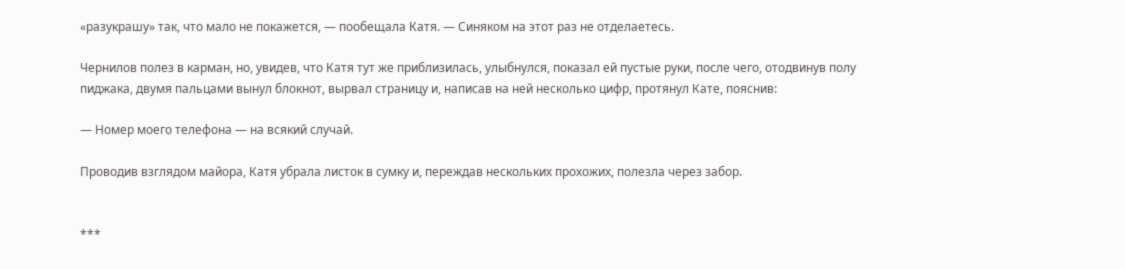«разукрашу» так, что мало не покажется, — пообещала Катя. — Синяком на этот раз не отделаетесь.

Чернилов полез в карман, но, увидев, что Катя тут же приблизилась, улыбнулся, показал ей пустые руки, после чего, отодвинув полу пиджака, двумя пальцами вынул блокнот, вырвал страницу и, написав на ней несколько цифр, протянул Кате, пояснив:

— Номер моего телефона — на всякий случай.

Проводив взглядом майора, Катя убрала листок в сумку и, переждав нескольких прохожих, полезла через забор.


***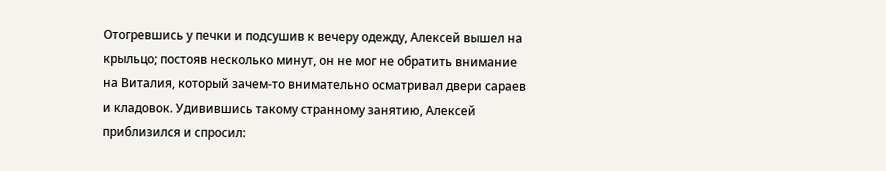Отогревшись у печки и подсушив к вечеру одежду, Алексей вышел на крыльцо; постояв несколько минут, он не мог не обратить внимание на Виталия, который зачем-то внимательно осматривал двери сараев и кладовок. Удивившись такому странному занятию, Алексей приблизился и спросил: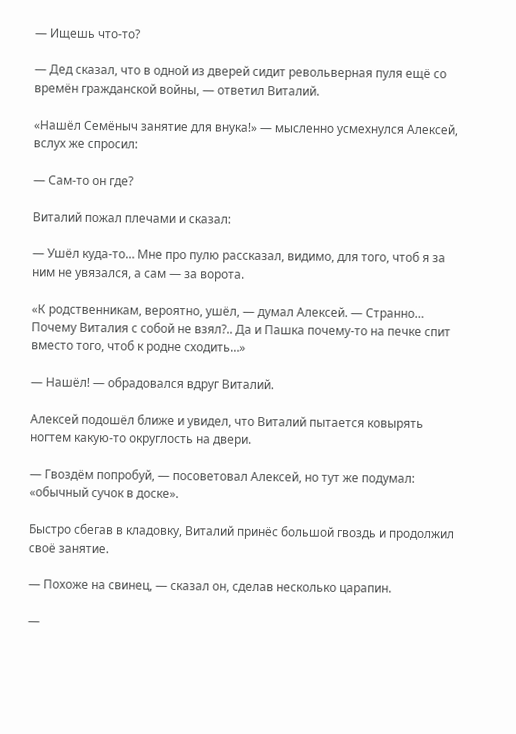— Ищешь что-то?

— Дед сказал, что в одной из дверей сидит револьверная пуля ещё со времён гражданской войны, — ответил Виталий.

«Нашёл Семёныч занятие для внука!» — мысленно усмехнулся Алексей, вслух же спросил:

— Сам-то он где?

Виталий пожал плечами и сказал:

— Ушёл куда-то… Мне про пулю рассказал, видимо, для того, чтоб я за ним не увязался, а сам — за ворота.

«К родственникам, вероятно, ушёл, — думал Алексей. — Странно… Почему Виталия с собой не взял?.. Да и Пашка почему-то на печке спит вместо того, чтоб к родне сходить…»

— Нашёл! — обрадовался вдруг Виталий.

Алексей подошёл ближе и увидел, что Виталий пытается ковырять ногтем какую-то округлость на двери.

— Гвоздём попробуй, — посоветовал Алексей, но тут же подумал: «обычный сучок в доске».

Быстро сбегав в кладовку, Виталий принёс большой гвоздь и продолжил своё занятие.

— Похоже на свинец, — сказал он, сделав несколько царапин.

—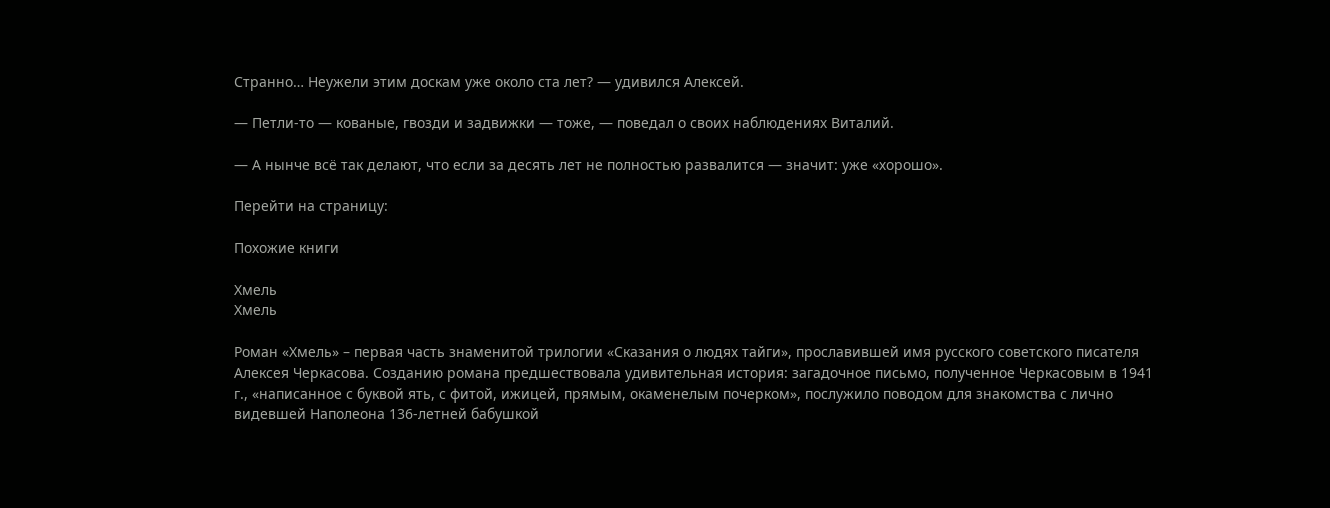Странно… Неужели этим доскам уже около ста лет? — удивился Алексей.

— Петли-то — кованые, гвозди и задвижки — тоже, — поведал о своих наблюдениях Виталий.

— А нынче всё так делают, что если за десять лет не полностью развалится — значит: уже «хорошо».

Перейти на страницу:

Похожие книги

Хмель
Хмель

Роман «Хмель» – первая часть знаменитой трилогии «Сказания о людях тайги», прославившей имя русского советского писателя Алексея Черкасова. Созданию романа предшествовала удивительная история: загадочное письмо, полученное Черкасовым в 1941 г., «написанное с буквой ять, с фитой, ижицей, прямым, окаменелым почерком», послужило поводом для знакомства с лично видевшей Наполеона 136-летней бабушкой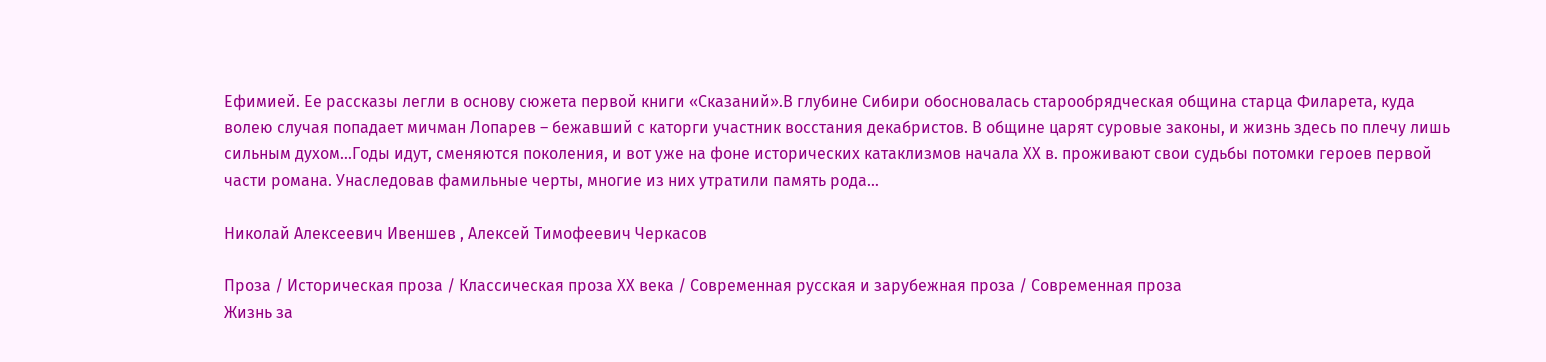Ефимией. Ее рассказы легли в основу сюжета первой книги «Сказаний».В глубине Сибири обосновалась старообрядческая община старца Филарета, куда волею случая попадает мичман Лопарев – бежавший с каторги участник восстания декабристов. В общине царят суровые законы, и жизнь здесь по плечу лишь сильным духом…Годы идут, сменяются поколения, и вот уже на фоне исторических катаклизмов начала XX в. проживают свои судьбы потомки героев первой части романа. Унаследовав фамильные черты, многие из них утратили память рода…

Николай Алексеевич Ивеншев , Алексей Тимофеевич Черкасов

Проза / Историческая проза / Классическая проза ХX века / Современная русская и зарубежная проза / Современная проза
Жизнь за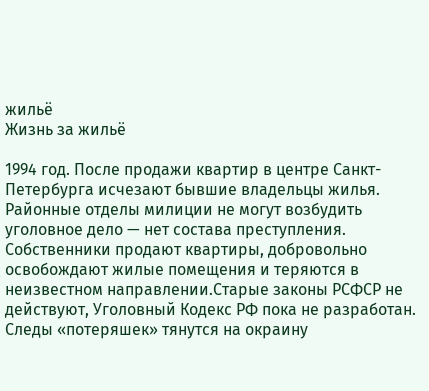жильё
Жизнь за жильё

1994 год. После продажи квартир в центре Санкт-Петербурга исчезают бывшие владельцы жилья. Районные отделы милиции не могут возбудить уголовное дело — нет состава преступления. Собственники продают квартиры, добровольно освобождают жилые помещения и теряются в неизвестном направлении.Старые законы РСФСР не действуют, Уголовный Кодекс РФ пока не разработан. Следы «потеряшек» тянутся на окраину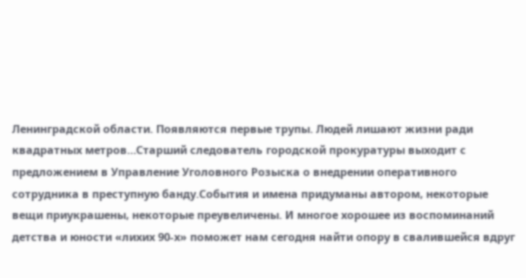Ленинградской области. Появляются первые трупы. Людей лишают жизни ради квадратных метров…Старший следователь городской прокуратуры выходит с предложением в Управление Уголовного Розыска о внедрении оперативного сотрудника в преступную банду.События и имена придуманы автором, некоторые вещи приукрашены, некоторые преувеличены. И многое хорошее из воспоминаний детства и юности «лихих 90-х» поможет нам сегодня найти опору в свалившейся вдруг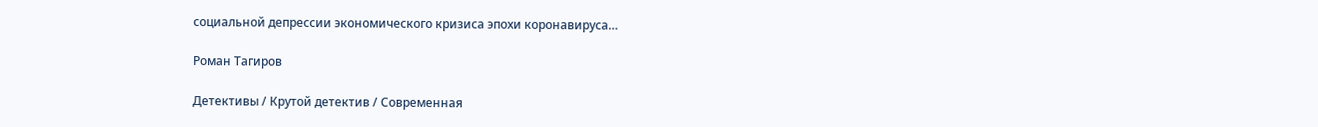социальной депрессии экономического кризиса эпохи коронавируса…

Роман Тагиров

Детективы / Крутой детектив / Современная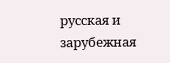русская и зарубежная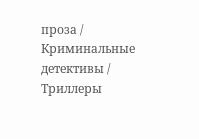проза / Криминальные детективы / Триллеры